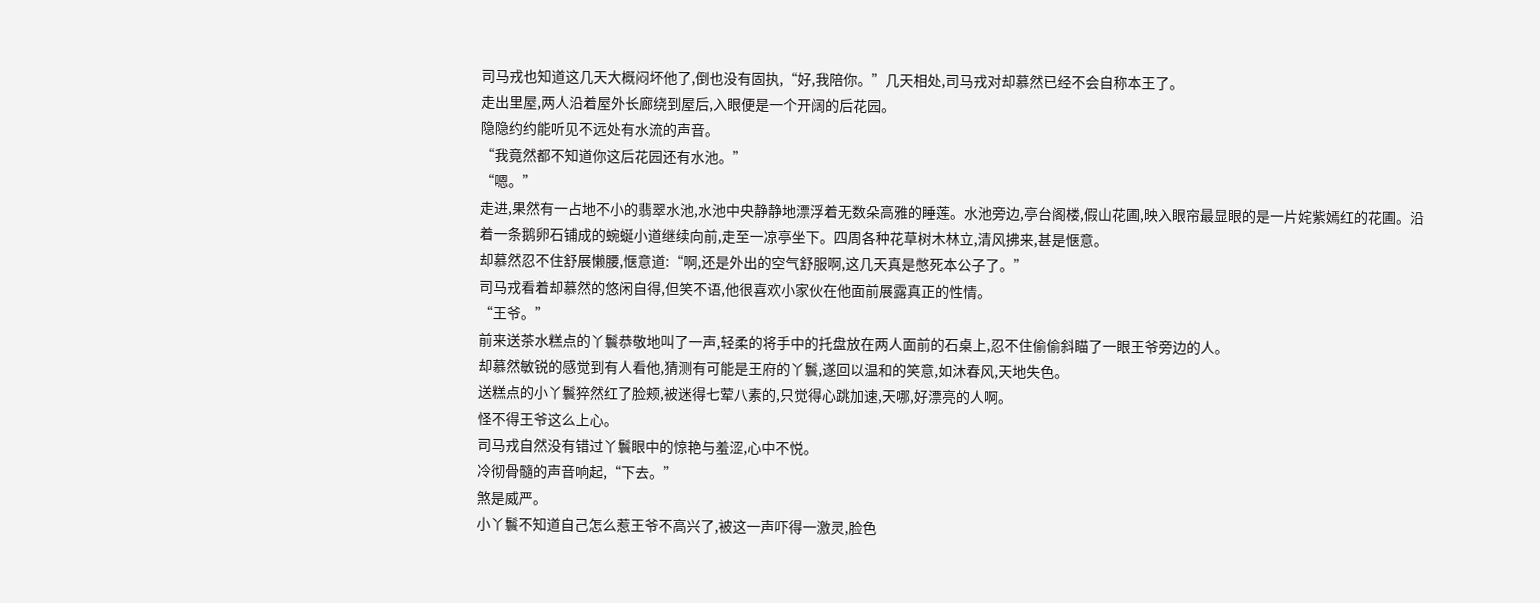司马戎也知道这几天大概闷坏他了,倒也没有固执,“好,我陪你。”几天相处,司马戎对却慕然已经不会自称本王了。
走出里屋,两人沿着屋外长廊绕到屋后,入眼便是一个开阔的后花园。
隐隐约约能听见不远处有水流的声音。
“我竟然都不知道你这后花园还有水池。”
“嗯。”
走进,果然有一占地不小的翡翠水池,水池中央静静地漂浮着无数朵高雅的睡莲。水池旁边,亭台阁楼,假山花圃,映入眼帘最显眼的是一片姹紫嫣红的花圃。沿着一条鹅卵石铺成的蜿蜒小道继续向前,走至一凉亭坐下。四周各种花草树木林立,清风拂来,甚是惬意。
却慕然忍不住舒展懒腰,惬意道:“啊,还是外出的空气舒服啊,这几天真是憋死本公子了。”
司马戎看着却慕然的悠闲自得,但笑不语,他很喜欢小家伙在他面前展露真正的性情。
“王爷。”
前来送茶水糕点的丫鬟恭敬地叫了一声,轻柔的将手中的托盘放在两人面前的石桌上,忍不住偷偷斜瞄了一眼王爷旁边的人。
却慕然敏锐的感觉到有人看他,猜测有可能是王府的丫鬟,遂回以温和的笑意,如沐春风,天地失色。
送糕点的小丫鬟猝然红了脸颊,被迷得七荤八素的,只觉得心跳加速,天哪,好漂亮的人啊。
怪不得王爷这么上心。
司马戎自然没有错过丫鬟眼中的惊艳与羞涩,心中不悦。
冷彻骨髓的声音响起,“下去。”
煞是威严。
小丫鬟不知道自己怎么惹王爷不高兴了,被这一声吓得一激灵,脸色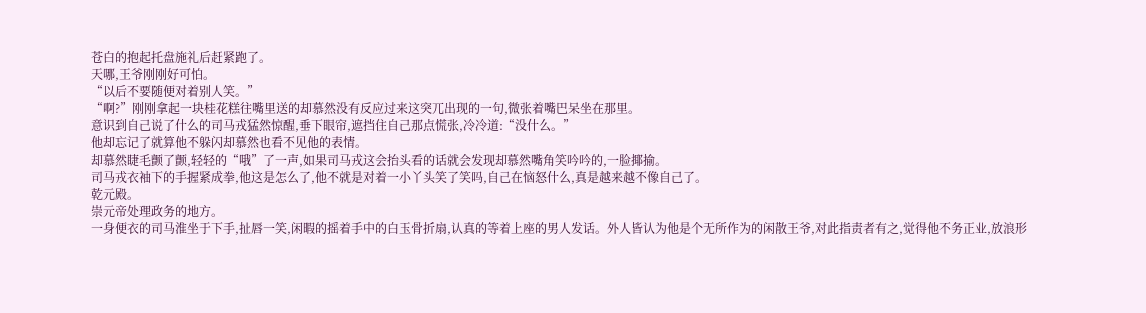苍白的抱起托盘施礼后赶紧跑了。
天哪,王爷刚刚好可怕。
“以后不要随便对着别人笑。”
“啊?”刚刚拿起一块桂花糕往嘴里送的却慕然没有反应过来这突兀出现的一句,微张着嘴巴呆坐在那里。
意识到自己说了什么的司马戎猛然惊醒,垂下眼帘,遮挡住自己那点慌张,冷冷道:“没什么。”
他却忘记了就算他不躲闪却慕然也看不见他的表情。
却慕然睫毛颤了颤,轻轻的“哦”了一声,如果司马戎这会抬头看的话就会发现却慕然嘴角笑吟吟的,一脸揶揄。
司马戎衣袖下的手握紧成拳,他这是怎么了,他不就是对着一小丫头笑了笑吗,自己在恼怒什么,真是越来越不像自己了。
乾元殿。
崇元帝处理政务的地方。
一身便衣的司马淮坐于下手,扯唇一笑,闲暇的摇着手中的白玉骨折扇,认真的等着上座的男人发话。外人皆认为他是个无所作为的闲散王爷,对此指责者有之,觉得他不务正业,放浪形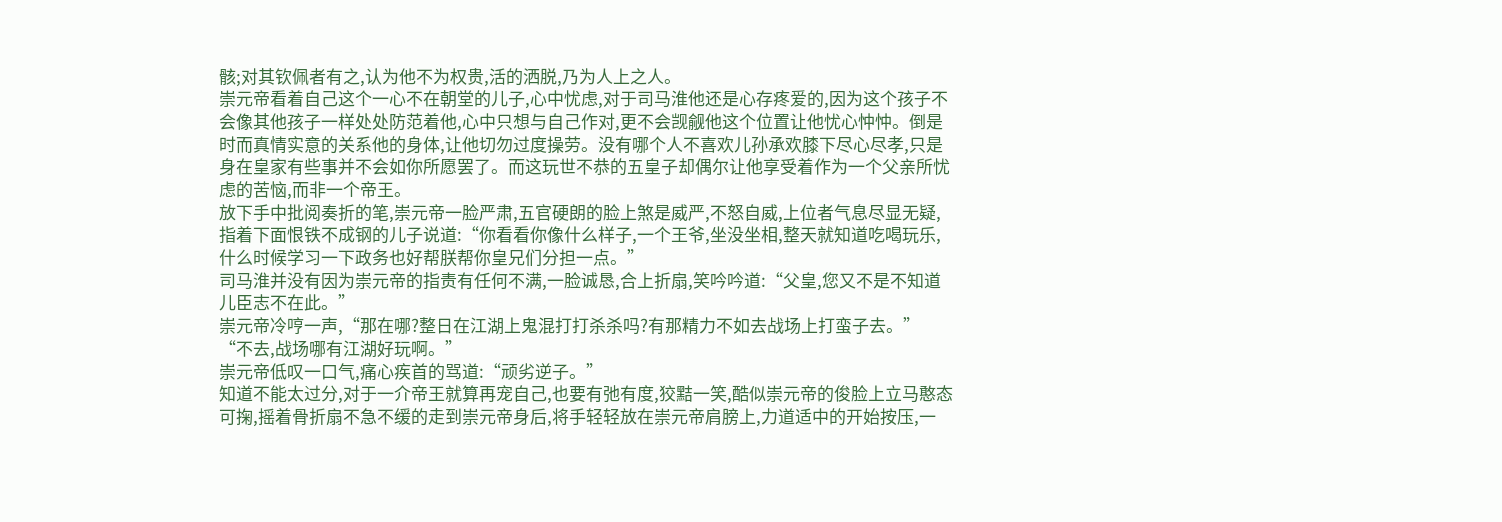骸;对其钦佩者有之,认为他不为权贵,活的洒脱,乃为人上之人。
崇元帝看着自己这个一心不在朝堂的儿子,心中忧虑,对于司马淮他还是心存疼爱的,因为这个孩子不会像其他孩子一样处处防范着他,心中只想与自己作对,更不会觊觎他这个位置让他忧心忡忡。倒是时而真情实意的关系他的身体,让他切勿过度操劳。没有哪个人不喜欢儿孙承欢膝下尽心尽孝,只是身在皇家有些事并不会如你所愿罢了。而这玩世不恭的五皇子却偶尔让他享受着作为一个父亲所忧虑的苦恼,而非一个帝王。
放下手中批阅奏折的笔,崇元帝一脸严肃,五官硬朗的脸上煞是威严,不怒自威,上位者气息尽显无疑,指着下面恨铁不成钢的儿子说道:“你看看你像什么样子,一个王爷,坐没坐相,整天就知道吃喝玩乐,什么时候学习一下政务也好帮朕帮你皇兄们分担一点。”
司马淮并没有因为崇元帝的指责有任何不满,一脸诚恳,合上折扇,笑吟吟道:“父皇,您又不是不知道儿臣志不在此。”
崇元帝冷哼一声,“那在哪?整日在江湖上鬼混打打杀杀吗?有那精力不如去战场上打蛮子去。”
“不去,战场哪有江湖好玩啊。”
崇元帝低叹一口气,痛心疾首的骂道:“顽劣逆子。”
知道不能太过分,对于一介帝王就算再宠自己,也要有弛有度,狡黠一笑,酷似崇元帝的俊脸上立马憨态可掬,摇着骨折扇不急不缓的走到崇元帝身后,将手轻轻放在崇元帝肩膀上,力道适中的开始按压,一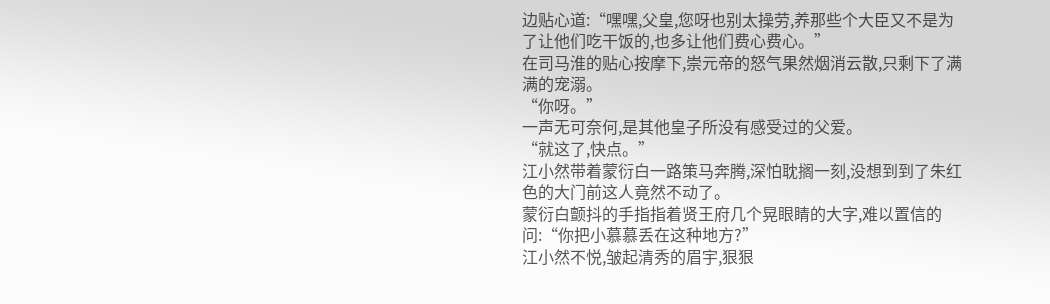边贴心道:“嘿嘿,父皇,您呀也别太操劳,养那些个大臣又不是为了让他们吃干饭的,也多让他们费心费心。”
在司马淮的贴心按摩下,崇元帝的怒气果然烟消云散,只剩下了满满的宠溺。
“你呀。”
一声无可奈何,是其他皇子所没有感受过的父爱。
“就这了,快点。”
江小然带着蒙衍白一路策马奔腾,深怕耽搁一刻,没想到到了朱红色的大门前这人竟然不动了。
蒙衍白颤抖的手指指着贤王府几个晃眼睛的大字,难以置信的问:“你把小慕慕丢在这种地方?”
江小然不悦,皱起清秀的眉宇,狠狠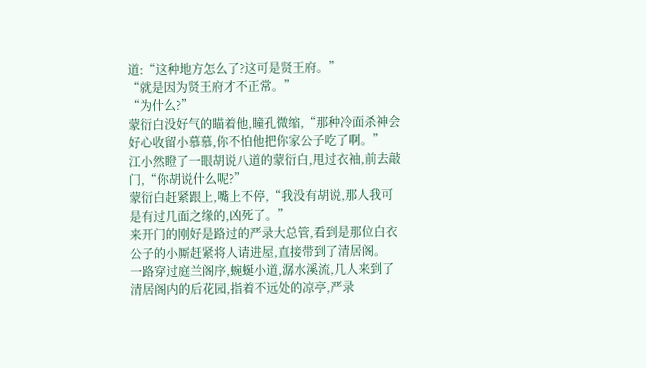道:“这种地方怎么了?这可是贤王府。”
“就是因为贤王府才不正常。”
“为什么?”
蒙衍白没好气的瞄着他,瞳孔微缩,“那种冷面杀神会好心收留小慕慕,你不怕他把你家公子吃了啊。”
江小然瞪了一眼胡说八道的蒙衍白,甩过衣袖,前去敲门,“你胡说什么呢?”
蒙衍白赶紧跟上,嘴上不停,“我没有胡说,那人我可是有过几面之缘的,凶死了。”
来开门的刚好是路过的严录大总管,看到是那位白衣公子的小厮赶紧将人请进屋,直接带到了清居阁。
一路穿过庭兰阁序,蜿蜒小道,潺水溪流,几人来到了清居阁内的后花园,指着不远处的凉亭,严录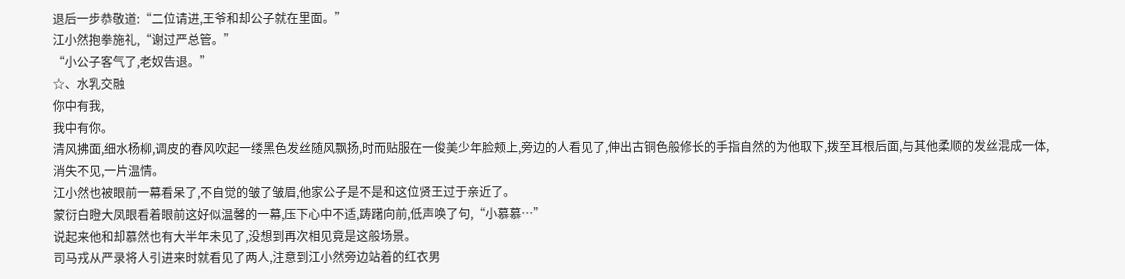退后一步恭敬道:“二位请进,王爷和却公子就在里面。”
江小然抱拳施礼,“谢过严总管。”
“小公子客气了,老奴告退。”
☆、水乳交融
你中有我,
我中有你。
清风拂面,细水杨柳,调皮的春风吹起一缕黑色发丝随风飘扬,时而贴服在一俊美少年脸颊上,旁边的人看见了,伸出古铜色般修长的手指自然的为他取下,拨至耳根后面,与其他柔顺的发丝混成一体,消失不见,一片温情。
江小然也被眼前一幕看呆了,不自觉的皱了皱眉,他家公子是不是和这位贤王过于亲近了。
蒙衍白瞪大凤眼看着眼前这好似温馨的一幕,压下心中不适,踌躇向前,低声唤了句,“小慕慕…”
说起来他和却慕然也有大半年未见了,没想到再次相见竟是这般场景。
司马戎从严录将人引进来时就看见了两人,注意到江小然旁边站着的红衣男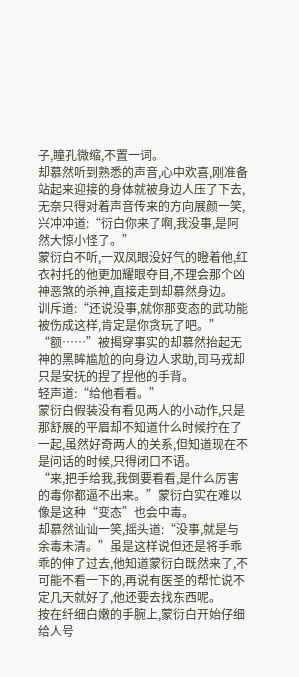子,瞳孔微缩,不置一词。
却慕然听到熟悉的声音,心中欢喜,刚准备站起来迎接的身体就被身边人压了下去,无奈只得对着声音传来的方向展颜一笑,兴冲冲道:“衍白你来了啊,我没事,是阿然大惊小怪了。”
蒙衍白不听,一双凤眼没好气的瞪着他,红衣衬托的他更加耀眼夺目,不理会那个凶神恶煞的杀神,直接走到却慕然身边。
训斥道:“还说没事,就你那变态的武功能被伤成这样,肯定是你贪玩了吧。”
“额……”被揭穿事实的却慕然抬起无神的黑眸尴尬的向身边人求助,司马戎却只是安抚的捏了捏他的手背。
轻声道:“给他看看。”
蒙衍白假装没有看见两人的小动作,只是那舒展的平眉却不知道什么时候拧在了一起,虽然好奇两人的关系,但知道现在不是问话的时候,只得闭口不语。
“来,把手给我,我倒要看看,是什么厉害的毒你都逼不出来。”蒙衍白实在难以像是这种“变态”也会中毒。
却慕然讪讪一笑,摇头道:“没事,就是与余毒未清。”虽是这样说但还是将手乖乖的伸了过去,他知道蒙衍白既然来了,不可能不看一下的,再说有医圣的帮忙说不定几天就好了,他还要去找东西呢。
按在纤细白嫩的手腕上,蒙衍白开始仔细给人号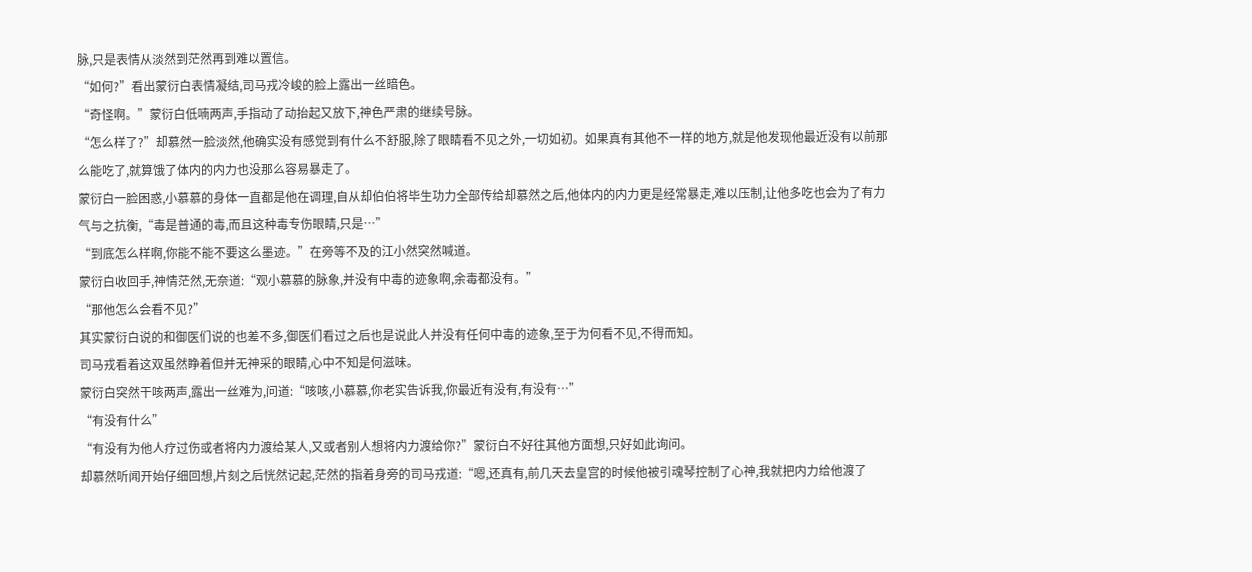脉,只是表情从淡然到茫然再到难以置信。
“如何?”看出蒙衍白表情凝结,司马戎冷峻的脸上露出一丝暗色。
“奇怪啊。”蒙衍白低喃两声,手指动了动抬起又放下,神色严肃的继续号脉。
“怎么样了?”却慕然一脸淡然,他确实没有感觉到有什么不舒服,除了眼睛看不见之外,一切如初。如果真有其他不一样的地方,就是他发现他最近没有以前那么能吃了,就算饿了体内的内力也没那么容易暴走了。
蒙衍白一脸困惑,小慕慕的身体一直都是他在调理,自从却伯伯将毕生功力全部传给却慕然之后,他体内的内力更是经常暴走,难以压制,让他多吃也会为了有力气与之抗衡,“毒是普通的毒,而且这种毒专伤眼睛,只是…”
“到底怎么样啊,你能不能不要这么墨迹。”在旁等不及的江小然突然喊道。
蒙衍白收回手,神情茫然,无奈道:“观小慕慕的脉象,并没有中毒的迹象啊,余毒都没有。”
“那他怎么会看不见?”
其实蒙衍白说的和御医们说的也差不多,御医们看过之后也是说此人并没有任何中毒的迹象,至于为何看不见,不得而知。
司马戎看着这双虽然睁着但并无神采的眼睛,心中不知是何滋味。
蒙衍白突然干咳两声,露出一丝难为,问道:“咳咳,小慕慕,你老实告诉我,你最近有没有,有没有…”
“有没有什么”
“有没有为他人疗过伤或者将内力渡给某人,又或者别人想将内力渡给你?”蒙衍白不好往其他方面想,只好如此询问。
却慕然听闻开始仔细回想,片刻之后恍然记起,茫然的指着身旁的司马戎道:“嗯,还真有,前几天去皇宫的时候他被引魂琴控制了心神,我就把内力给他渡了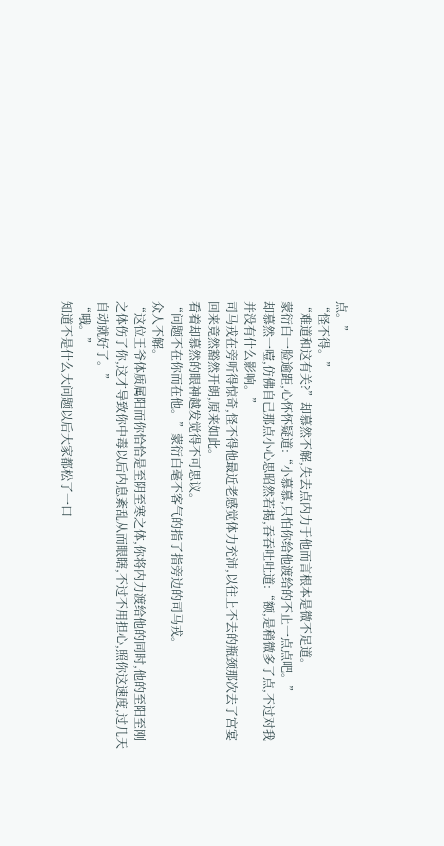点。”
“怪不得。”
“难道和这有关?”却慕然不解,失去点内力于他而言根本是微不足道。
蒙衍白一脸逾距,心怀怀疑道:“小慕慕,只怕你给他渡给的不止一点点吧。”
却慕然一噎,仿佛自己那点小心思昭然若揭,吞吞吐吐道:“额,是稍微多了点,不过对我并没有什么影响。”
司马戎在旁听得惊奇,怪不得他最近老感觉体力充沛,以往上不去的瓶颈那次去了宫宴回来竟然豁然开朗,原来如此。
看着却慕然的眼神越发觉得不可思议。
“问题不在你而在他。”蒙衍白毫不客气的指了指旁边的司马戎。
众人不解。
“这位王爷体质属阳而你恰恰是至阴至寒之体,你将内力渡给他的同时,他的至阳至刚之体伤了你,这才导致你中毒以后内息紊乱从而眼瞎,不过不用担心,照你这速度,过几天自动就好了。”
“哦。”
知道不是什么大问题以后大家都松了一口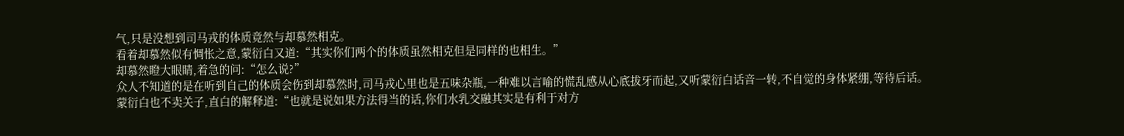气,只是没想到司马戎的体质竟然与却慕然相克。
看着却慕然似有惆怅之意,蒙衍白又道:“其实你们两个的体质虽然相克但是同样的也相生。”
却慕然瞪大眼睛,着急的问:“怎么说?”
众人不知道的是在听到自己的体质会伤到却慕然时,司马戎心里也是五味杂瓶,一种难以言喻的慌乱感从心底拔牙而起,又听蒙衍白话音一转,不自觉的身体紧绷,等待后话。
蒙衍白也不卖关子,直白的解释道:“也就是说如果方法得当的话,你们水乳交融其实是有利于对方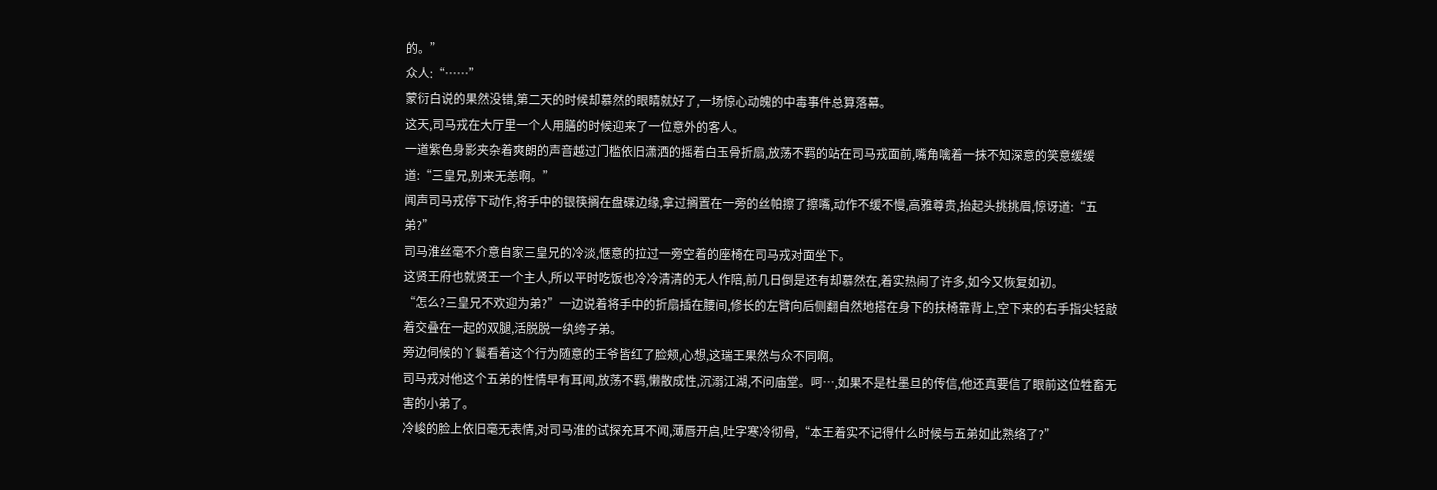的。”
众人:“……”
蒙衍白说的果然没错,第二天的时候却慕然的眼睛就好了,一场惊心动魄的中毒事件总算落幕。
这天,司马戎在大厅里一个人用膳的时候迎来了一位意外的客人。
一道紫色身影夹杂着爽朗的声音越过门槛依旧潇洒的摇着白玉骨折扇,放荡不羁的站在司马戎面前,嘴角噙着一抹不知深意的笑意缓缓道:“三皇兄,别来无恙啊。”
闻声司马戎停下动作,将手中的银筷搁在盘碟边缘,拿过搁置在一旁的丝帕擦了擦嘴,动作不缓不慢,高雅尊贵,抬起头挑挑眉,惊讶道:“五弟?”
司马淮丝毫不介意自家三皇兄的冷淡,惬意的拉过一旁空着的座椅在司马戎对面坐下。
这贤王府也就贤王一个主人,所以平时吃饭也冷冷清清的无人作陪,前几日倒是还有却慕然在,着实热闹了许多,如今又恢复如初。
“怎么?三皇兄不欢迎为弟?”一边说着将手中的折扇插在腰间,修长的左臂向后侧翻自然地搭在身下的扶椅靠背上,空下来的右手指尖轻敲着交叠在一起的双腿,活脱脱一纨绔子弟。
旁边伺候的丫鬟看着这个行为随意的王爷皆红了脸颊,心想,这瑞王果然与众不同啊。
司马戎对他这个五弟的性情早有耳闻,放荡不羁,懒散成性,沉溺江湖,不问庙堂。呵…,如果不是杜墨旦的传信,他还真要信了眼前这位牲畜无害的小弟了。
冷峻的脸上依旧毫无表情,对司马淮的试探充耳不闻,薄唇开启,吐字寒冷彻骨,“本王着实不记得什么时候与五弟如此熟络了?”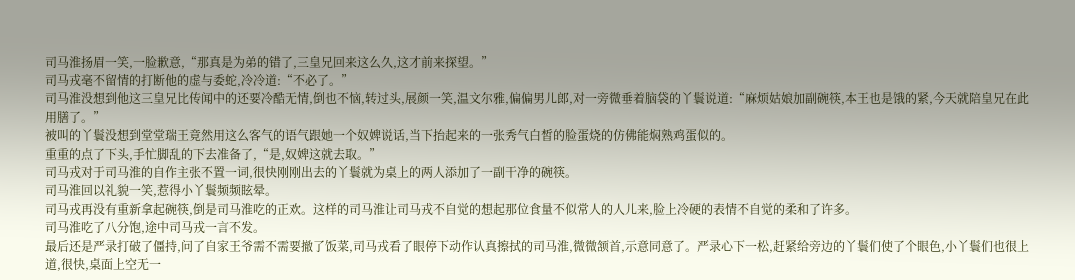司马淮扬眉一笑,一脸歉意,“那真是为弟的错了,三皇兄回来这么久,这才前来探望。”
司马戎毫不留情的打断他的虚与委蛇,冷冷道:“不必了。”
司马淮没想到他这三皇兄比传闻中的还要冷酷无情,倒也不恼,转过头,展颜一笑,温文尔雅,偏偏男儿郎,对一旁微垂着脑袋的丫鬟说道:“麻烦姑娘加副碗筷,本王也是饿的紧,今天就陪皇兄在此用膳了。”
被叫的丫鬟没想到堂堂瑞王竟然用这么客气的语气跟她一个奴婢说话,当下抬起来的一张秀气白皙的脸蛋烧的仿佛能焖熟鸡蛋似的。
重重的点了下头,手忙脚乱的下去准备了,“是,奴婢这就去取。”
司马戎对于司马淮的自作主张不置一词,很快刚刚出去的丫鬟就为桌上的两人添加了一副干净的碗筷。
司马淮回以礼貌一笑,惹得小丫鬟频频眩晕。
司马戎再没有重新拿起碗筷,倒是司马淮吃的正欢。这样的司马淮让司马戎不自觉的想起那位食量不似常人的人儿来,脸上冷硬的表情不自觉的柔和了许多。
司马淮吃了八分饱,途中司马戎一言不发。
最后还是严录打破了僵持,问了自家王爷需不需要撤了饭菜,司马戎看了眼停下动作认真擦拭的司马淮,微微颔首,示意同意了。严录心下一松,赶紧给旁边的丫鬟们使了个眼色,小丫鬟们也很上道,很快,桌面上空无一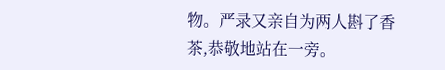物。严录又亲自为两人斟了香茶,恭敬地站在一旁。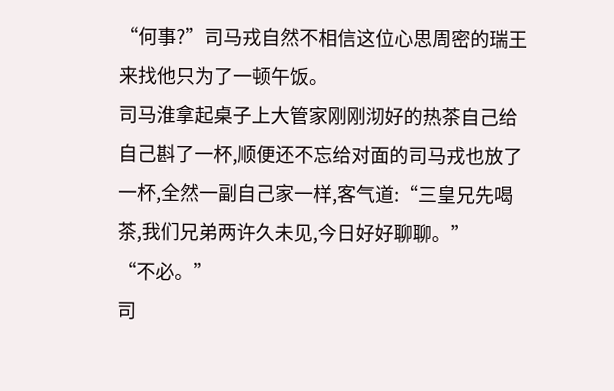“何事?”司马戎自然不相信这位心思周密的瑞王来找他只为了一顿午饭。
司马淮拿起桌子上大管家刚刚沏好的热茶自己给自己斟了一杯,顺便还不忘给对面的司马戎也放了一杯,全然一副自己家一样,客气道:“三皇兄先喝茶,我们兄弟两许久未见,今日好好聊聊。”
“不必。”
司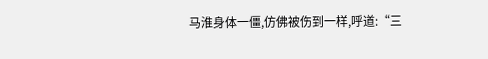马淮身体一僵,仿佛被伤到一样,呼道:“三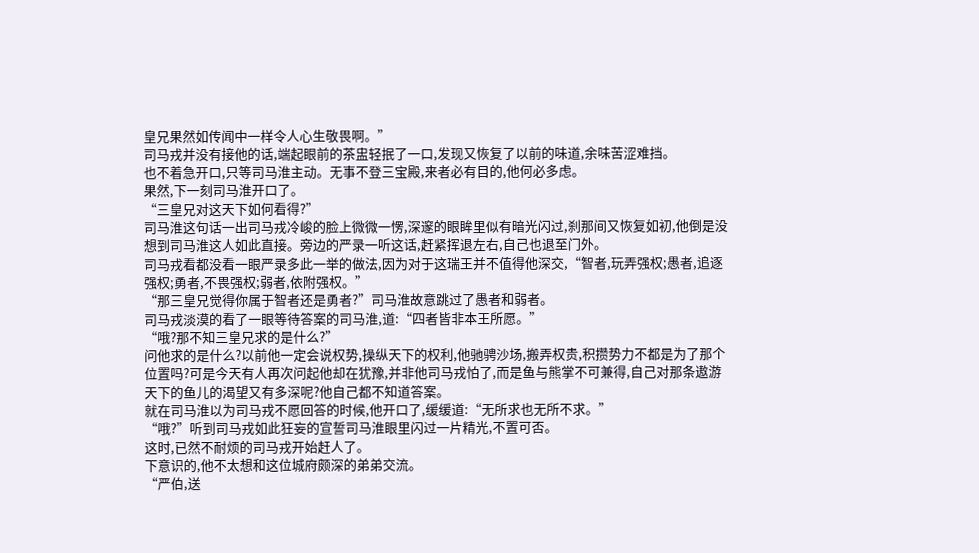皇兄果然如传闻中一样令人心生敬畏啊。”
司马戎并没有接他的话,端起眼前的茶盅轻抿了一口,发现又恢复了以前的味道,余味苦涩难挡。
也不着急开口,只等司马淮主动。无事不登三宝殿,来者必有目的,他何必多虑。
果然,下一刻司马淮开口了。
“三皇兄对这天下如何看得?”
司马淮这句话一出司马戎冷峻的脸上微微一愣,深邃的眼眸里似有暗光闪过,刹那间又恢复如初,他倒是没想到司马淮这人如此直接。旁边的严录一听这话,赶紧挥退左右,自己也退至门外。
司马戎看都没看一眼严录多此一举的做法,因为对于这瑞王并不值得他深交,“智者,玩弄强权;愚者,追逐强权;勇者,不畏强权;弱者,依附强权。”
“那三皇兄觉得你属于智者还是勇者?”司马淮故意跳过了愚者和弱者。
司马戎淡漠的看了一眼等待答案的司马淮,道:“四者皆非本王所愿。”
“哦?那不知三皇兄求的是什么?”
问他求的是什么?以前他一定会说权势,操纵天下的权利,他驰骋沙场,搬弄权贵,积攒势力不都是为了那个位置吗?可是今天有人再次问起他却在犹豫,并非他司马戎怕了,而是鱼与熊掌不可兼得,自己对那条遨游天下的鱼儿的渴望又有多深呢?他自己都不知道答案。
就在司马淮以为司马戎不愿回答的时候,他开口了,缓缓道:“无所求也无所不求。”
“哦?”听到司马戎如此狂妄的宣誓司马淮眼里闪过一片精光,不置可否。
这时,已然不耐烦的司马戎开始赶人了。
下意识的,他不太想和这位城府颇深的弟弟交流。
“严伯,送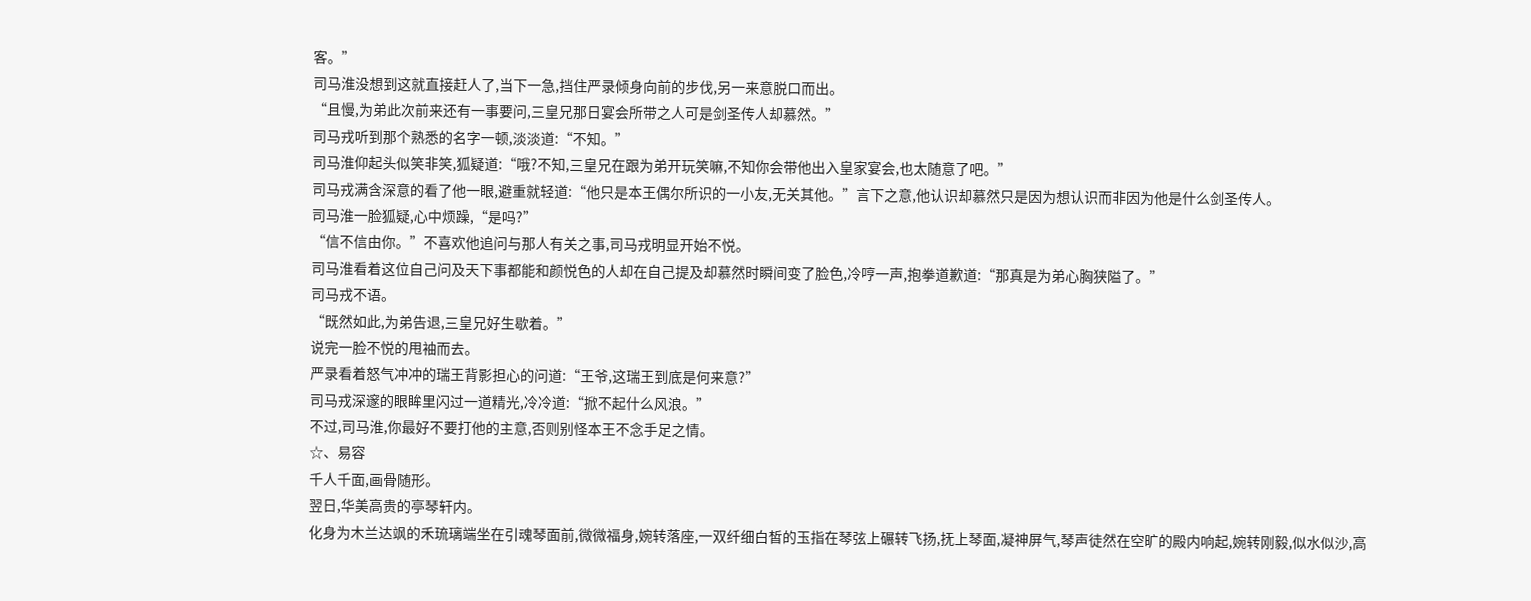客。”
司马淮没想到这就直接赶人了,当下一急,挡住严录倾身向前的步伐,另一来意脱口而出。
“且慢,为弟此次前来还有一事要问,三皇兄那日宴会所带之人可是剑圣传人却慕然。”
司马戎听到那个熟悉的名字一顿,淡淡道:“不知。”
司马淮仰起头似笑非笑,狐疑道:“哦?不知,三皇兄在跟为弟开玩笑嘛,不知你会带他出入皇家宴会,也太随意了吧。”
司马戎满含深意的看了他一眼,避重就轻道:“他只是本王偶尔所识的一小友,无关其他。”言下之意,他认识却慕然只是因为想认识而非因为他是什么剑圣传人。
司马淮一脸狐疑,心中烦躁,“是吗?”
“信不信由你。”不喜欢他追问与那人有关之事,司马戎明显开始不悦。
司马淮看着这位自己问及天下事都能和颜悦色的人却在自己提及却慕然时瞬间变了脸色,冷哼一声,抱拳道歉道:“那真是为弟心胸狭隘了。”
司马戎不语。
“既然如此,为弟告退,三皇兄好生歇着。”
说完一脸不悦的甩袖而去。
严录看着怒气冲冲的瑞王背影担心的问道:“王爷,这瑞王到底是何来意?”
司马戎深邃的眼眸里闪过一道精光,冷冷道:“掀不起什么风浪。”
不过,司马淮,你最好不要打他的主意,否则别怪本王不念手足之情。
☆、易容
千人千面,画骨随形。
翌日,华美高贵的亭琴轩内。
化身为木兰达飒的禾琉璃端坐在引魂琴面前,微微福身,婉转落座,一双纤细白皙的玉指在琴弦上碾转飞扬,抚上琴面,凝神屏气,琴声徒然在空旷的殿内响起,婉转刚毅,似水似沙,高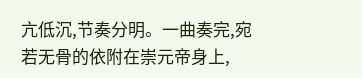亢低沉,节奏分明。一曲奏完,宛若无骨的依附在崇元帝身上,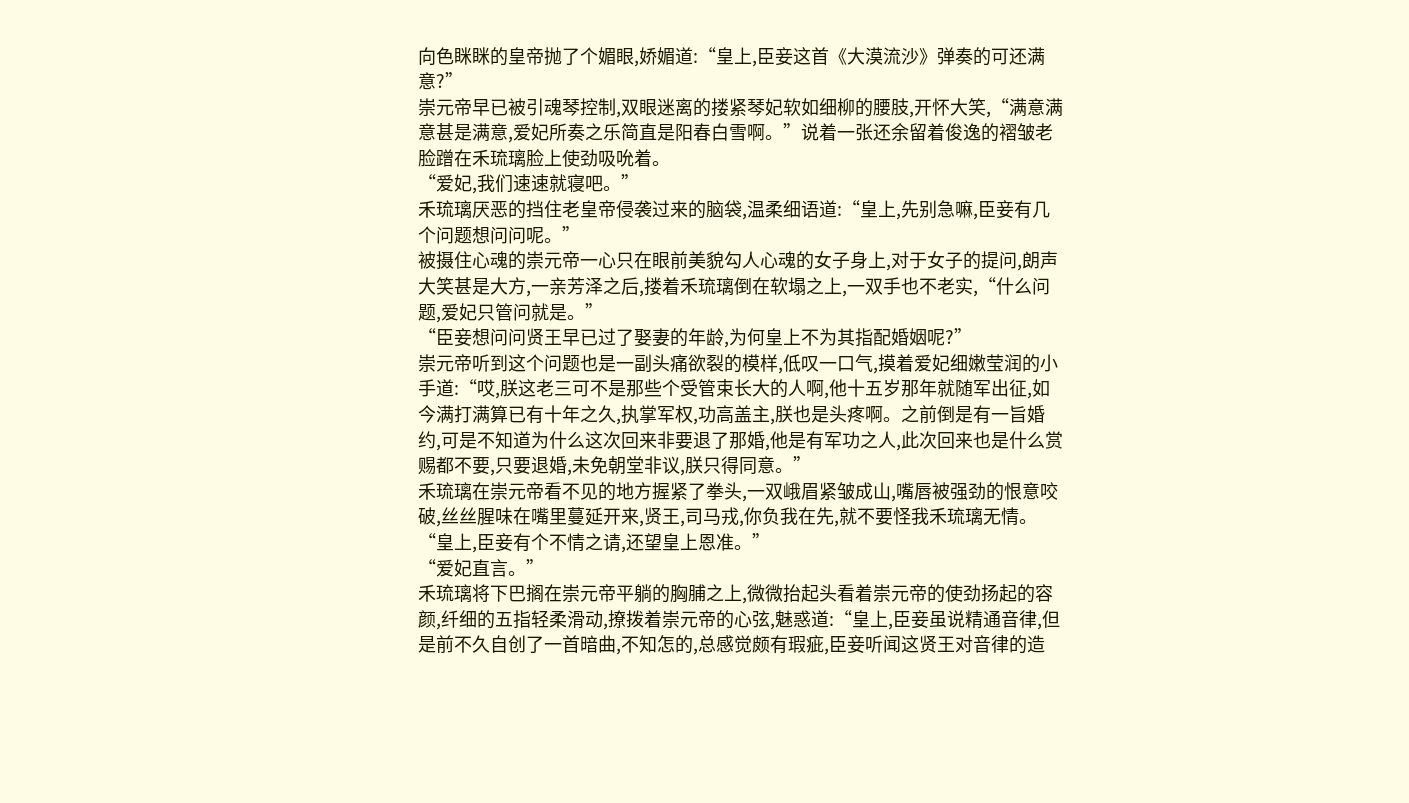向色眯眯的皇帝抛了个媚眼,娇媚道:“皇上,臣妾这首《大漠流沙》弹奏的可还满意?”
崇元帝早已被引魂琴控制,双眼迷离的搂紧琴妃软如细柳的腰肢,开怀大笑,“满意满意甚是满意,爱妃所奏之乐简直是阳春白雪啊。”说着一张还余留着俊逸的褶皱老脸蹭在禾琉璃脸上使劲吸吮着。
“爱妃,我们速速就寝吧。”
禾琉璃厌恶的挡住老皇帝侵袭过来的脑袋,温柔细语道:“皇上,先别急嘛,臣妾有几个问题想问问呢。”
被摄住心魂的崇元帝一心只在眼前美貌勾人心魂的女子身上,对于女子的提问,朗声大笑甚是大方,一亲芳泽之后,搂着禾琉璃倒在软塌之上,一双手也不老实,“什么问题,爱妃只管问就是。”
“臣妾想问问贤王早已过了娶妻的年龄,为何皇上不为其指配婚姻呢?”
崇元帝听到这个问题也是一副头痛欲裂的模样,低叹一口气,摸着爱妃细嫩莹润的小手道:“哎,朕这老三可不是那些个受管束长大的人啊,他十五岁那年就随军出征,如今满打满算已有十年之久,执掌军权,功高盖主,朕也是头疼啊。之前倒是有一旨婚约,可是不知道为什么这次回来非要退了那婚,他是有军功之人,此次回来也是什么赏赐都不要,只要退婚,未免朝堂非议,朕只得同意。”
禾琉璃在崇元帝看不见的地方握紧了拳头,一双峨眉紧皱成山,嘴唇被强劲的恨意咬破,丝丝腥味在嘴里蔓延开来,贤王,司马戎,你负我在先,就不要怪我禾琉璃无情。
“皇上,臣妾有个不情之请,还望皇上恩准。”
“爱妃直言。”
禾琉璃将下巴搁在崇元帝平躺的胸脯之上,微微抬起头看着崇元帝的使劲扬起的容颜,纤细的五指轻柔滑动,撩拨着崇元帝的心弦,魅惑道:“皇上,臣妾虽说精通音律,但是前不久自创了一首暗曲,不知怎的,总感觉颇有瑕疵,臣妾听闻这贤王对音律的造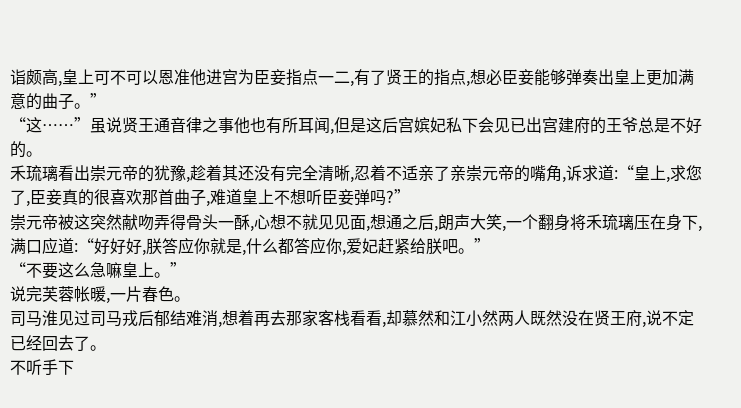诣颇高,皇上可不可以恩准他进宫为臣妾指点一二,有了贤王的指点,想必臣妾能够弹奏出皇上更加满意的曲子。”
“这……”虽说贤王通音律之事他也有所耳闻,但是这后宫嫔妃私下会见已出宫建府的王爷总是不好的。
禾琉璃看出崇元帝的犹豫,趁着其还没有完全清晰,忍着不适亲了亲崇元帝的嘴角,诉求道:“皇上,求您了,臣妾真的很喜欢那首曲子,难道皇上不想听臣妾弹吗?”
崇元帝被这突然献吻弄得骨头一酥,心想不就见见面,想通之后,朗声大笑,一个翻身将禾琉璃压在身下,满口应道:“好好好,朕答应你就是,什么都答应你,爱妃赶紧给朕吧。”
“不要这么急嘛皇上。”
说完芙蓉帐暖,一片春色。
司马淮见过司马戎后郁结难消,想着再去那家客栈看看,却慕然和江小然两人既然没在贤王府,说不定已经回去了。
不听手下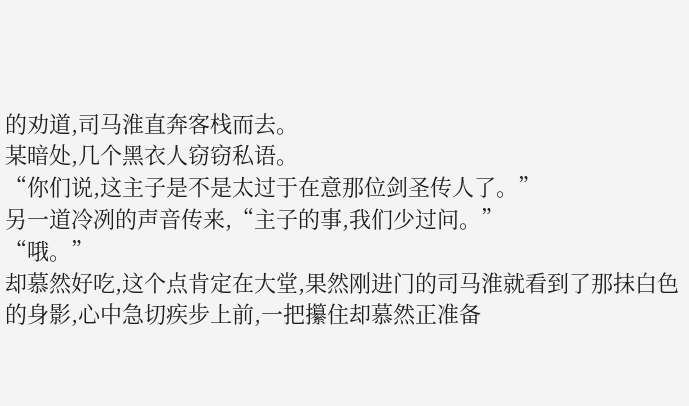的劝道,司马淮直奔客栈而去。
某暗处,几个黑衣人窃窃私语。
“你们说,这主子是不是太过于在意那位剑圣传人了。”
另一道冷冽的声音传来,“主子的事,我们少过问。”
“哦。”
却慕然好吃,这个点肯定在大堂,果然刚进门的司马淮就看到了那抹白色的身影,心中急切疾步上前,一把攥住却慕然正准备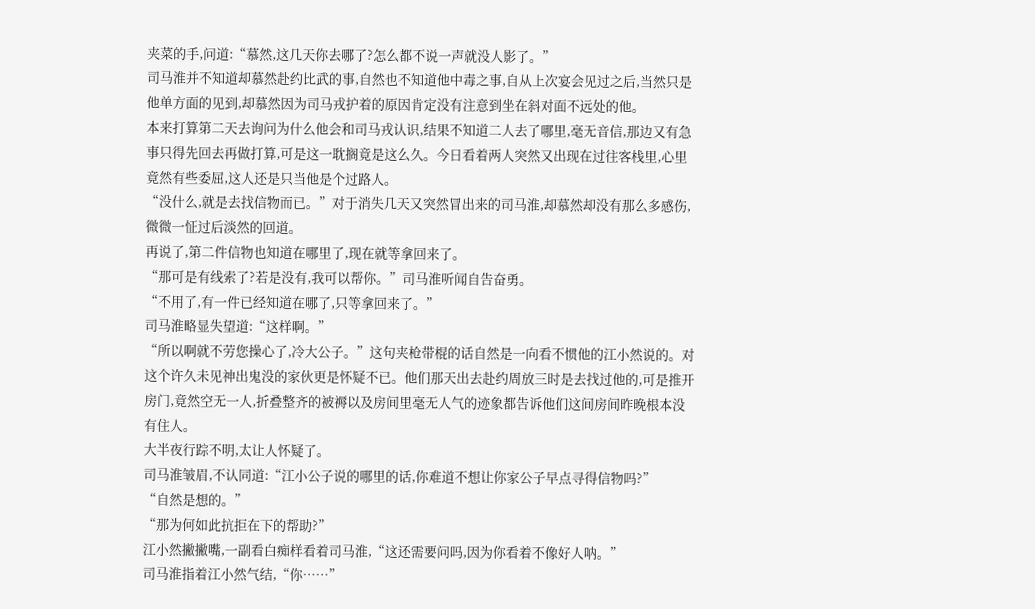夹菜的手,问道:“慕然,这几天你去哪了?怎么都不说一声就没人影了。”
司马淮并不知道却慕然赴约比武的事,自然也不知道他中毒之事,自从上次宴会见过之后,当然只是他单方面的见到,却慕然因为司马戎护着的原因肯定没有注意到坐在斜对面不远处的他。
本来打算第二天去询问为什么他会和司马戎认识,结果不知道二人去了哪里,毫无音信,那边又有急事只得先回去再做打算,可是这一耽搁竟是这么久。今日看着两人突然又出现在过往客栈里,心里竟然有些委屈,这人还是只当他是个过路人。
“没什么,就是去找信物而已。”对于消失几天又突然冒出来的司马淮,却慕然却没有那么多感伤,微微一怔过后淡然的回道。
再说了,第二件信物也知道在哪里了,现在就等拿回来了。
“那可是有线索了?若是没有,我可以帮你。”司马淮听闻自告奋勇。
“不用了,有一件已经知道在哪了,只等拿回来了。”
司马淮略显失望道:“这样啊。”
“所以啊就不劳您操心了,冷大公子。”这句夹枪带棍的话自然是一向看不惯他的江小然说的。对这个许久未见神出鬼没的家伙更是怀疑不已。他们那天出去赴约周放三时是去找过他的,可是推开房门,竟然空无一人,折叠整齐的被褥以及房间里毫无人气的迹象都告诉他们这间房间昨晚根本没有住人。
大半夜行踪不明,太让人怀疑了。
司马淮皱眉,不认同道:“江小公子说的哪里的话,你难道不想让你家公子早点寻得信物吗?”
“自然是想的。”
“那为何如此抗拒在下的帮助?”
江小然撇撇嘴,一副看白痴样看着司马淮,“这还需要问吗,因为你看着不像好人呐。”
司马淮指着江小然气结,“你……”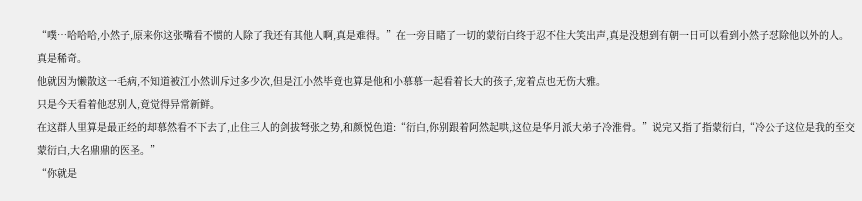“噗…哈哈哈,小然子,原来你这张嘴看不惯的人除了我还有其他人啊,真是难得。”在一旁目睹了一切的蒙衍白终于忍不住大笑出声,真是没想到有朝一日可以看到小然子怼除他以外的人。
真是稀奇。
他就因为懒散这一毛病,不知道被江小然训斥过多少次,但是江小然毕竟也算是他和小慕慕一起看着长大的孩子,宠着点也无伤大雅。
只是今天看着他怼别人,竟觉得异常新鲜。
在这群人里算是最正经的却慕然看不下去了,止住三人的剑拔弩张之势,和颜悦色道:“衍白,你别跟着阿然起哄,这位是华月派大弟子冷淮骨。”说完又指了指蒙衍白,“冷公子这位是我的至交蒙衍白,大名鼎鼎的医圣。”
“你就是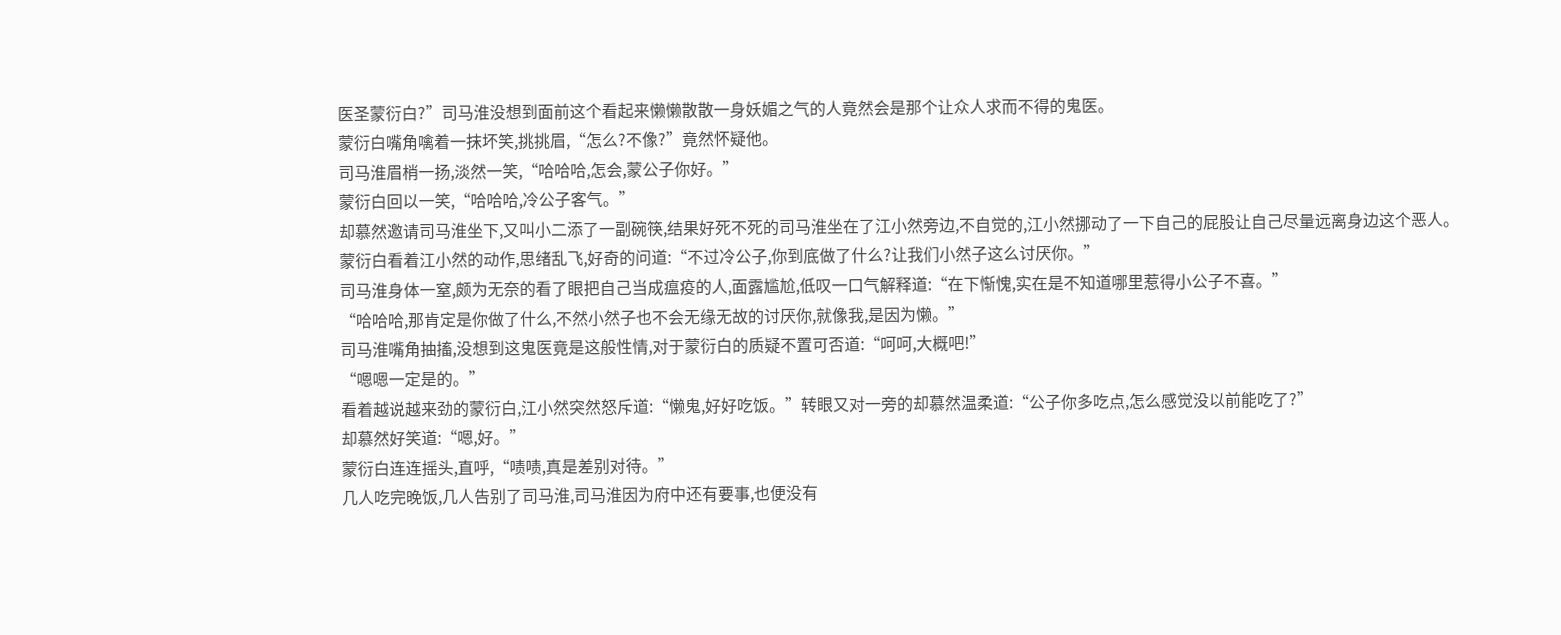医圣蒙衍白?”司马淮没想到面前这个看起来懒懒散散一身妖媚之气的人竟然会是那个让众人求而不得的鬼医。
蒙衍白嘴角噙着一抹坏笑,挑挑眉,“怎么?不像?”竟然怀疑他。
司马淮眉梢一扬,淡然一笑,“哈哈哈,怎会,蒙公子你好。”
蒙衍白回以一笑,“哈哈哈,冷公子客气。”
却慕然邀请司马淮坐下,又叫小二添了一副碗筷,结果好死不死的司马淮坐在了江小然旁边,不自觉的,江小然挪动了一下自己的屁股让自己尽量远离身边这个恶人。
蒙衍白看着江小然的动作,思绪乱飞,好奇的问道:“不过冷公子,你到底做了什么?让我们小然子这么讨厌你。”
司马淮身体一窒,颇为无奈的看了眼把自己当成瘟疫的人,面露尴尬,低叹一口气解释道:“在下惭愧,实在是不知道哪里惹得小公子不喜。”
“哈哈哈,那肯定是你做了什么,不然小然子也不会无缘无故的讨厌你,就像我,是因为懒。”
司马淮嘴角抽搐,没想到这鬼医竟是这般性情,对于蒙衍白的质疑不置可否道:“呵呵,大概吧!”
“嗯嗯一定是的。”
看着越说越来劲的蒙衍白,江小然突然怒斥道:“懒鬼,好好吃饭。”转眼又对一旁的却慕然温柔道:“公子你多吃点,怎么感觉没以前能吃了?”
却慕然好笑道:“嗯,好。”
蒙衍白连连摇头,直呼,“啧啧,真是差别对待。”
几人吃完晚饭,几人告别了司马淮,司马淮因为府中还有要事,也便没有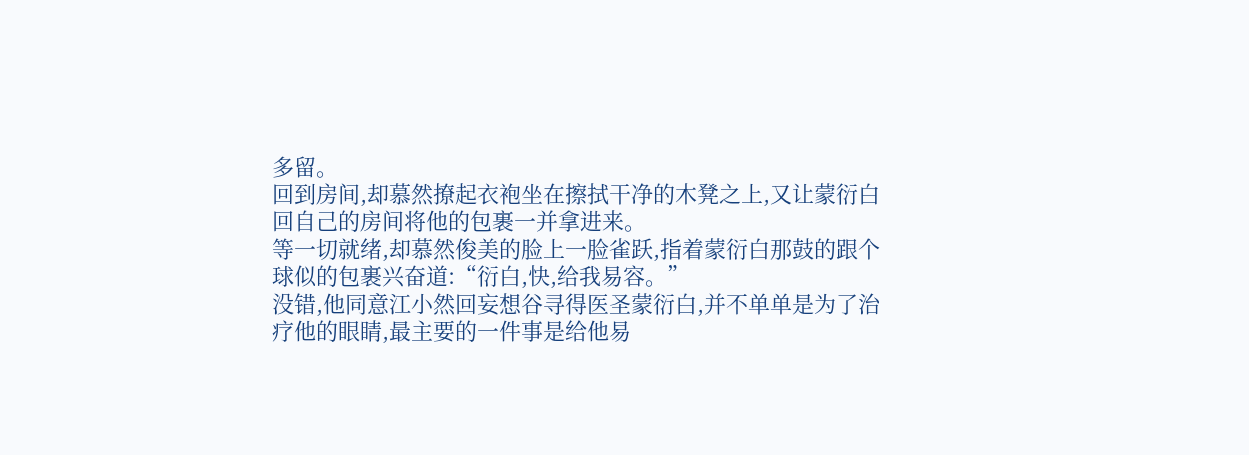多留。
回到房间,却慕然撩起衣袍坐在擦拭干净的木凳之上,又让蒙衍白回自己的房间将他的包裹一并拿进来。
等一切就绪,却慕然俊美的脸上一脸雀跃,指着蒙衍白那鼓的跟个球似的包裹兴奋道:“衍白,快,给我易容。”
没错,他同意江小然回妄想谷寻得医圣蒙衍白,并不单单是为了治疗他的眼睛,最主要的一件事是给他易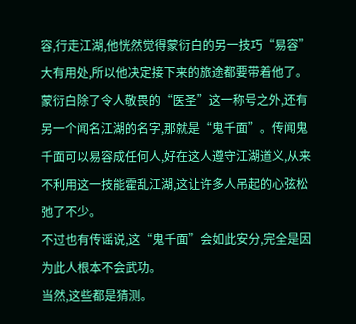容,行走江湖,他恍然觉得蒙衍白的另一技巧“易容”大有用处,所以他决定接下来的旅途都要带着他了。
蒙衍白除了令人敬畏的“医圣”这一称号之外,还有另一个闻名江湖的名字,那就是“鬼千面”。传闻鬼千面可以易容成任何人,好在这人遵守江湖道义,从来不利用这一技能霍乱江湖,这让许多人吊起的心弦松弛了不少。
不过也有传谣说,这“鬼千面”会如此安分,完全是因为此人根本不会武功。
当然,这些都是猜测。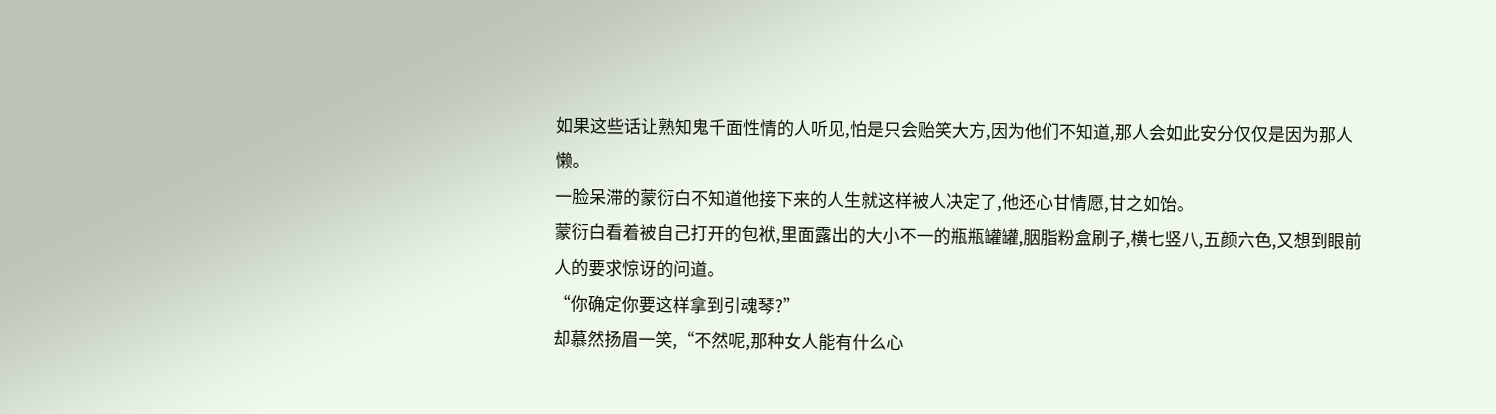如果这些话让熟知鬼千面性情的人听见,怕是只会贻笑大方,因为他们不知道,那人会如此安分仅仅是因为那人懒。
一脸呆滞的蒙衍白不知道他接下来的人生就这样被人决定了,他还心甘情愿,甘之如饴。
蒙衍白看着被自己打开的包袱,里面露出的大小不一的瓶瓶罐罐,胭脂粉盒刷子,横七竖八,五颜六色,又想到眼前人的要求惊讶的问道。
“你确定你要这样拿到引魂琴?”
却慕然扬眉一笑,“不然呢,那种女人能有什么心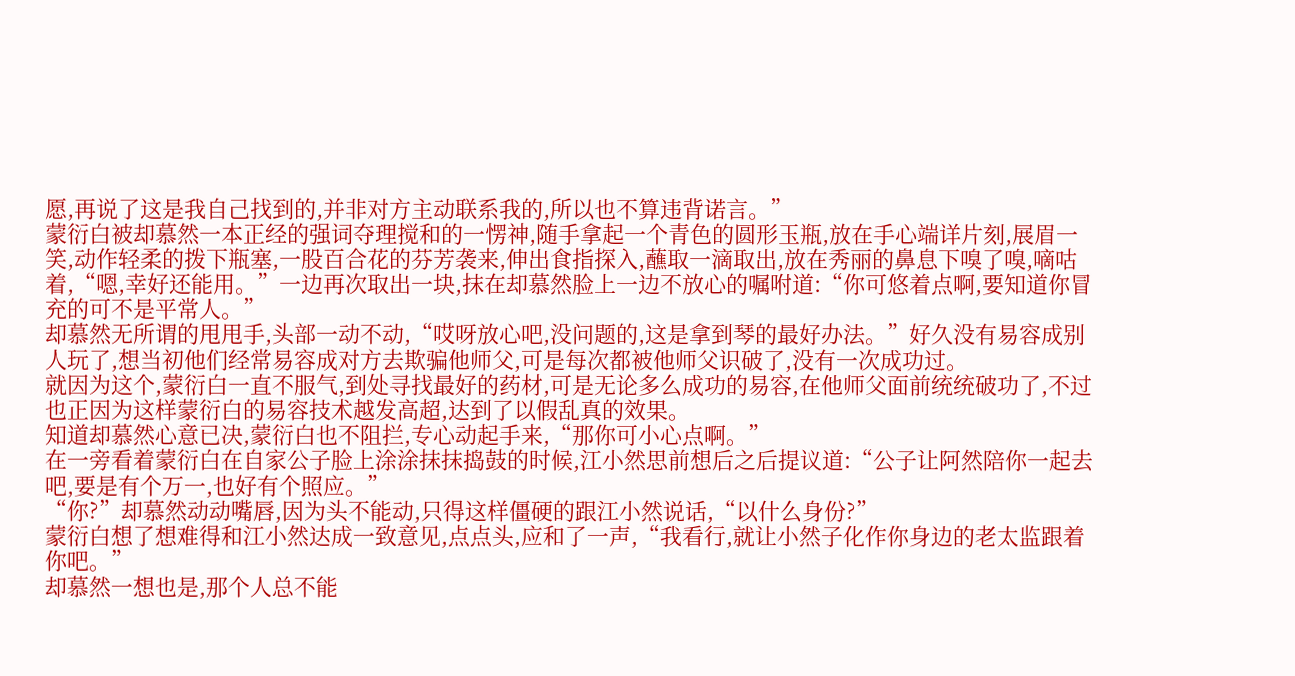愿,再说了这是我自己找到的,并非对方主动联系我的,所以也不算违背诺言。”
蒙衍白被却慕然一本正经的强词夺理搅和的一愣神,随手拿起一个青色的圆形玉瓶,放在手心端详片刻,展眉一笑,动作轻柔的拨下瓶塞,一股百合花的芬芳袭来,伸出食指探入,蘸取一滴取出,放在秀丽的鼻息下嗅了嗅,嘀咕着,“嗯,幸好还能用。”一边再次取出一块,抹在却慕然脸上一边不放心的嘱咐道:“你可悠着点啊,要知道你冒充的可不是平常人。”
却慕然无所谓的甩甩手,头部一动不动,“哎呀放心吧,没问题的,这是拿到琴的最好办法。”好久没有易容成别人玩了,想当初他们经常易容成对方去欺骗他师父,可是每次都被他师父识破了,没有一次成功过。
就因为这个,蒙衍白一直不服气,到处寻找最好的药材,可是无论多么成功的易容,在他师父面前统统破功了,不过也正因为这样蒙衍白的易容技术越发高超,达到了以假乱真的效果。
知道却慕然心意已决,蒙衍白也不阻拦,专心动起手来,“那你可小心点啊。”
在一旁看着蒙衍白在自家公子脸上涂涂抹抹捣鼓的时候,江小然思前想后之后提议道:“公子让阿然陪你一起去吧,要是有个万一,也好有个照应。”
“你?”却慕然动动嘴唇,因为头不能动,只得这样僵硬的跟江小然说话,“以什么身份?”
蒙衍白想了想难得和江小然达成一致意见,点点头,应和了一声,“我看行,就让小然子化作你身边的老太监跟着你吧。”
却慕然一想也是,那个人总不能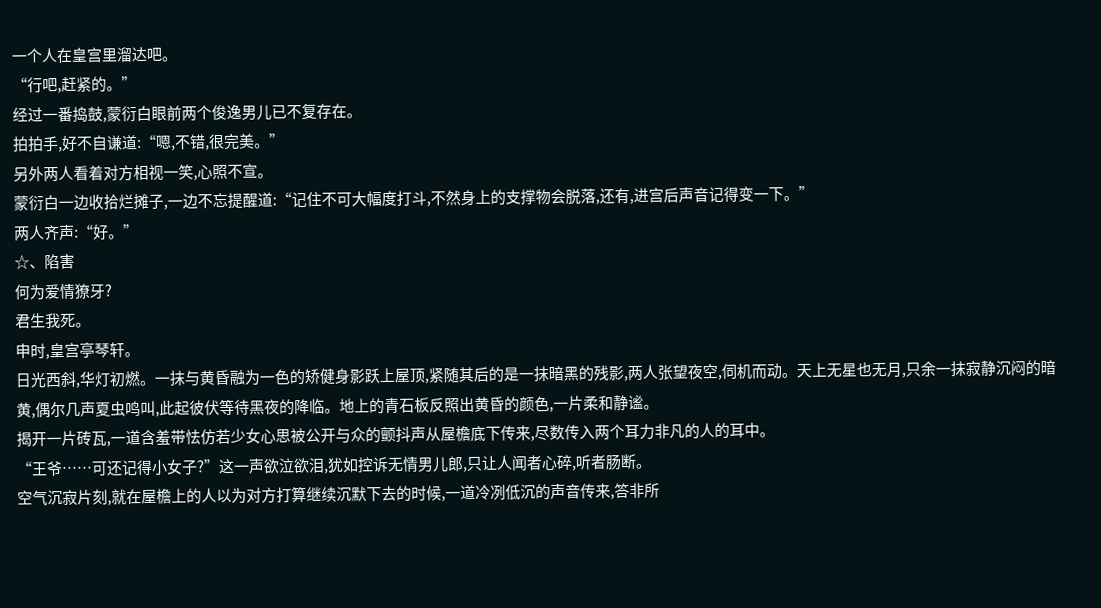一个人在皇宫里溜达吧。
“行吧,赶紧的。”
经过一番捣鼓,蒙衍白眼前两个俊逸男儿已不复存在。
拍拍手,好不自谦道:“嗯,不错,很完美。”
另外两人看着对方相视一笑,心照不宣。
蒙衍白一边收拾烂摊子,一边不忘提醒道:“记住不可大幅度打斗,不然身上的支撑物会脱落,还有,进宫后声音记得变一下。”
两人齐声:“好。”
☆、陷害
何为爱情獠牙?
君生我死。
申时,皇宫亭琴轩。
日光西斜,华灯初燃。一抹与黄昏融为一色的矫健身影跃上屋顶,紧随其后的是一抹暗黑的残影,两人张望夜空,伺机而动。天上无星也无月,只余一抹寂静沉闷的暗黄,偶尔几声夏虫鸣叫,此起彼伏等待黑夜的降临。地上的青石板反照出黄昏的颜色,一片柔和静谧。
揭开一片砖瓦,一道含羞带怯仿若少女心思被公开与众的颤抖声从屋檐底下传来,尽数传入两个耳力非凡的人的耳中。
“王爷……可还记得小女子?”这一声欲泣欲泪,犹如控诉无情男儿郎,只让人闻者心碎,听者肠断。
空气沉寂片刻,就在屋檐上的人以为对方打算继续沉默下去的时候,一道冷冽低沉的声音传来,答非所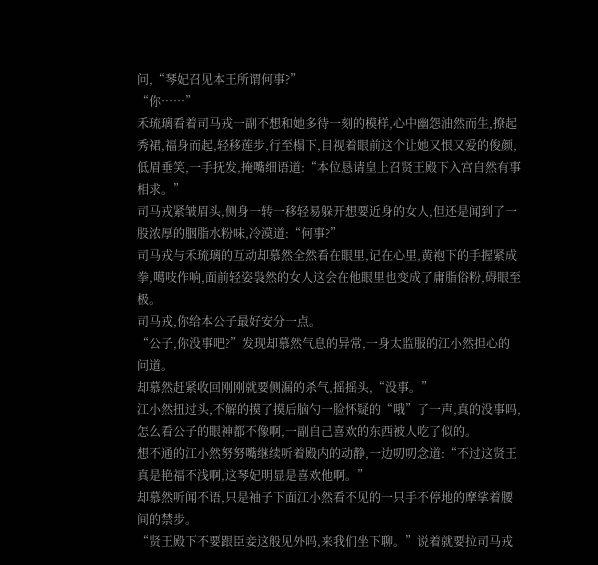问,“琴妃召见本王所谓何事?”
“你……”
禾琉璃看着司马戎一副不想和她多待一刻的模样,心中幽怨油然而生,撩起秀裙,福身而起,轻移莲步,行至榻下,目视着眼前这个让她又恨又爱的俊颜,低眉垂笑,一手抚发,掩嘴细语道:“本位恳请皇上召贤王殿下入宫自然有事相求。”
司马戎紧皱眉头,侧身一转一移轻易躲开想要近身的女人,但还是闻到了一股浓厚的胭脂水粉味,冷漠道:“何事?”
司马戎与禾琉璃的互动却慕然全然看在眼里,记在心里,黄袍下的手握紧成拳,噶吱作响,面前轻姿袅然的女人这会在他眼里也变成了庸脂俗粉,碍眼至极。
司马戎,你给本公子最好安分一点。
“公子,你没事吧?”发现却慕然气息的异常,一身太监服的江小然担心的问道。
却慕然赶紧收回刚刚就要侧漏的杀气,摇摇头,“没事。”
江小然扭过头,不解的摸了摸后脑勺一脸怀疑的“哦”了一声,真的没事吗,怎么看公子的眼神都不像啊,一副自己喜欢的东西被人吃了似的。
想不通的江小然努努嘴继续听着殿内的动静,一边叨叨念道:“不过这贤王真是艳福不浅啊,这琴妃明显是喜欢他啊。”
却慕然听闻不语,只是袖子下面江小然看不见的一只手不停地的摩挲着腰间的禁步。
“贤王殿下不要跟臣妾这般见外吗,来我们坐下聊。”说着就要拉司马戎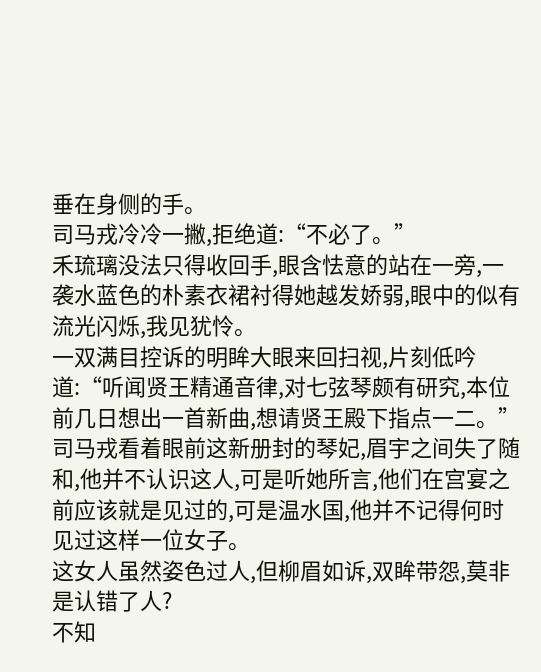垂在身侧的手。
司马戎冷冷一撇,拒绝道:“不必了。”
禾琉璃没法只得收回手,眼含怯意的站在一旁,一袭水蓝色的朴素衣裙衬得她越发娇弱,眼中的似有流光闪烁,我见犹怜。
一双满目控诉的明眸大眼来回扫视,片刻低吟道:“听闻贤王精通音律,对七弦琴颇有研究,本位前几日想出一首新曲,想请贤王殿下指点一二。”
司马戎看着眼前这新册封的琴妃,眉宇之间失了随和,他并不认识这人,可是听她所言,他们在宫宴之前应该就是见过的,可是温水国,他并不记得何时见过这样一位女子。
这女人虽然姿色过人,但柳眉如诉,双眸带怨,莫非是认错了人?
不知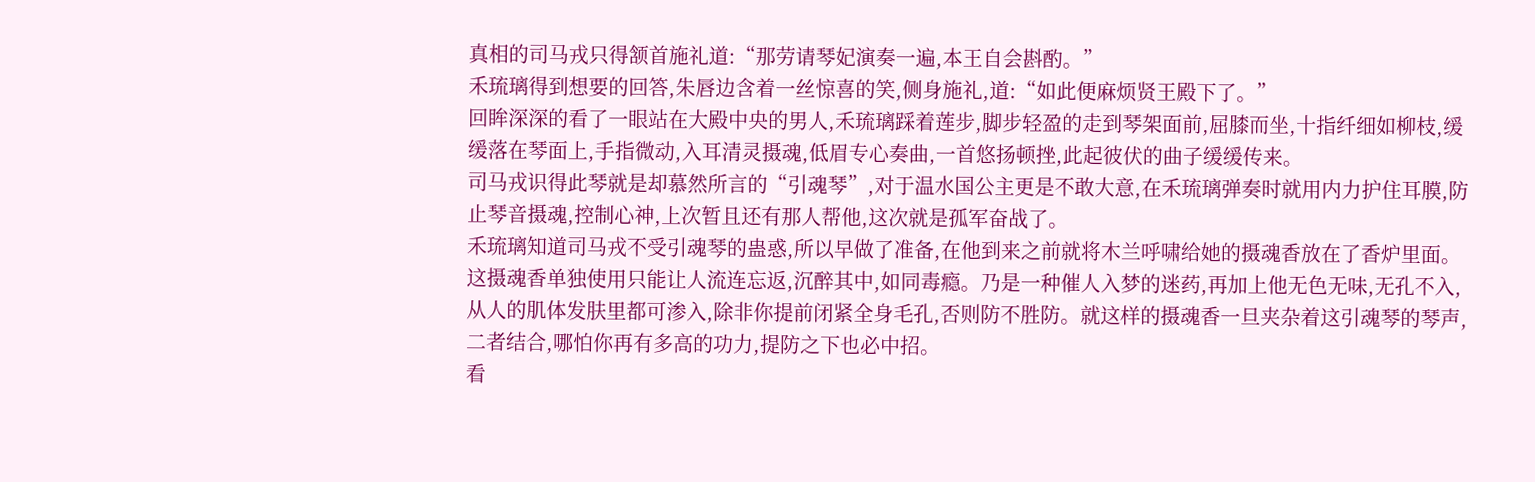真相的司马戎只得颔首施礼道:“那劳请琴妃演奏一遍,本王自会斟酌。”
禾琉璃得到想要的回答,朱唇边含着一丝惊喜的笑,侧身施礼,道:“如此便麻烦贤王殿下了。”
回眸深深的看了一眼站在大殿中央的男人,禾琉璃踩着莲步,脚步轻盈的走到琴架面前,屈膝而坐,十指纤细如柳枝,缓缓落在琴面上,手指微动,入耳清灵摄魂,低眉专心奏曲,一首悠扬顿挫,此起彼伏的曲子缓缓传来。
司马戎识得此琴就是却慕然所言的“引魂琴”,对于温水国公主更是不敢大意,在禾琉璃弹奏时就用内力护住耳膜,防止琴音摄魂,控制心神,上次暂且还有那人帮他,这次就是孤军奋战了。
禾琉璃知道司马戎不受引魂琴的蛊惑,所以早做了准备,在他到来之前就将木兰呼啸给她的摄魂香放在了香炉里面。
这摄魂香单独使用只能让人流连忘返,沉醉其中,如同毒瘾。乃是一种催人入梦的迷药,再加上他无色无味,无孔不入,从人的肌体发肤里都可渗入,除非你提前闭紧全身毛孔,否则防不胜防。就这样的摄魂香一旦夹杂着这引魂琴的琴声,二者结合,哪怕你再有多高的功力,提防之下也必中招。
看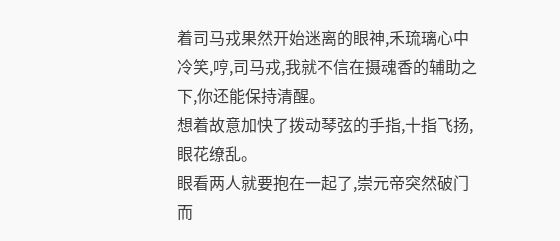着司马戎果然开始迷离的眼神,禾琉璃心中冷笑,哼,司马戎,我就不信在摄魂香的辅助之下,你还能保持清醒。
想着故意加快了拨动琴弦的手指,十指飞扬,眼花缭乱。
眼看两人就要抱在一起了,崇元帝突然破门而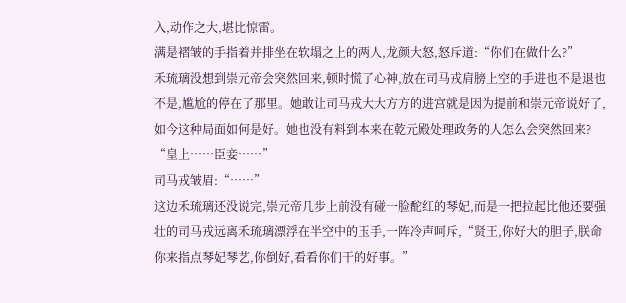入,动作之大,堪比惊雷。
满是褶皱的手指着并排坐在软塌之上的两人,龙颜大怒,怒斥道:“你们在做什么?”
禾琉璃没想到崇元帝会突然回来,顿时慌了心神,放在司马戎肩膀上空的手进也不是退也不是,尴尬的停在了那里。她敢让司马戎大大方方的进宫就是因为提前和崇元帝说好了,如今这种局面如何是好。她也没有料到本来在乾元殿处理政务的人怎么会突然回来?
“皇上……臣妾……”
司马戎皱眉:“……”
这边禾琉璃还没说完,崇元帝几步上前没有碰一脸酡红的琴妃,而是一把拉起比他还要强壮的司马戎远离禾琉璃漂浮在半空中的玉手,一阵冷声呵斥,“贤王,你好大的胆子,朕命你来指点琴妃琴艺,你倒好,看看你们干的好事。”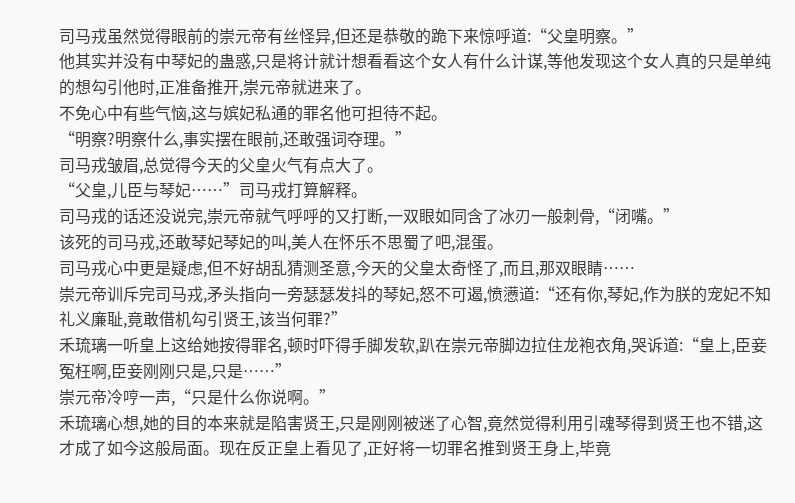司马戎虽然觉得眼前的崇元帝有丝怪异,但还是恭敬的跪下来惊呼道:“父皇明察。”
他其实并没有中琴妃的蛊惑,只是将计就计想看看这个女人有什么计谋,等他发现这个女人真的只是单纯的想勾引他时,正准备推开,崇元帝就进来了。
不免心中有些气恼,这与嫔妃私通的罪名他可担待不起。
“明察?明察什么,事实摆在眼前,还敢强词夺理。”
司马戎皱眉,总觉得今天的父皇火气有点大了。
“父皇,儿臣与琴妃……”司马戎打算解释。
司马戎的话还没说完,崇元帝就气呼呼的又打断,一双眼如同含了冰刃一般刺骨,“闭嘴。”
该死的司马戎,还敢琴妃琴妃的叫,美人在怀乐不思蜀了吧,混蛋。
司马戎心中更是疑虑,但不好胡乱猜测圣意,今天的父皇太奇怪了,而且,那双眼睛……
崇元帝训斥完司马戎,矛头指向一旁瑟瑟发抖的琴妃,怒不可遏,愤懑道:“还有你,琴妃,作为朕的宠妃不知礼义廉耻,竟敢借机勾引贤王,该当何罪?”
禾琉璃一听皇上这给她按得罪名,顿时吓得手脚发软,趴在崇元帝脚边拉住龙袍衣角,哭诉道:“皇上,臣妾冤枉啊,臣妾刚刚只是,只是……”
崇元帝冷哼一声,“只是什么你说啊。”
禾琉璃心想,她的目的本来就是陷害贤王,只是刚刚被迷了心智,竟然觉得利用引魂琴得到贤王也不错,这才成了如今这般局面。现在反正皇上看见了,正好将一切罪名推到贤王身上,毕竟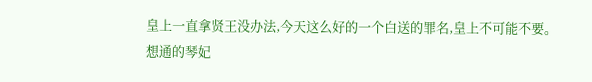皇上一直拿贤王没办法,今天这么好的一个白送的罪名,皇上不可能不要。
想通的琴妃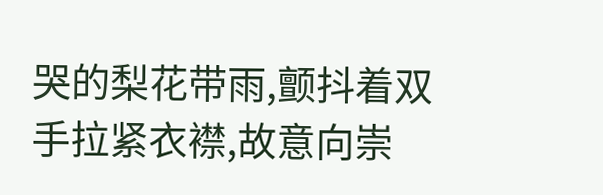哭的梨花带雨,颤抖着双手拉紧衣襟,故意向崇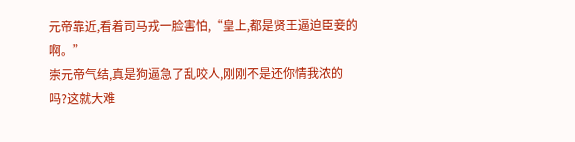元帝靠近,看着司马戎一脸害怕,“皇上,都是贤王逼迫臣妾的啊。”
崇元帝气结,真是狗逼急了乱咬人,刚刚不是还你情我浓的吗?这就大难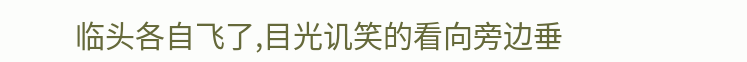临头各自飞了,目光讥笑的看向旁边垂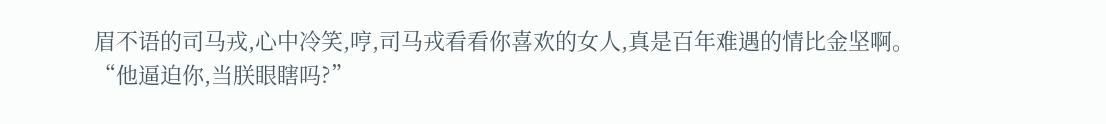眉不语的司马戎,心中冷笑,哼,司马戎看看你喜欢的女人,真是百年难遇的情比金坚啊。
“他逼迫你,当朕眼瞎吗?”